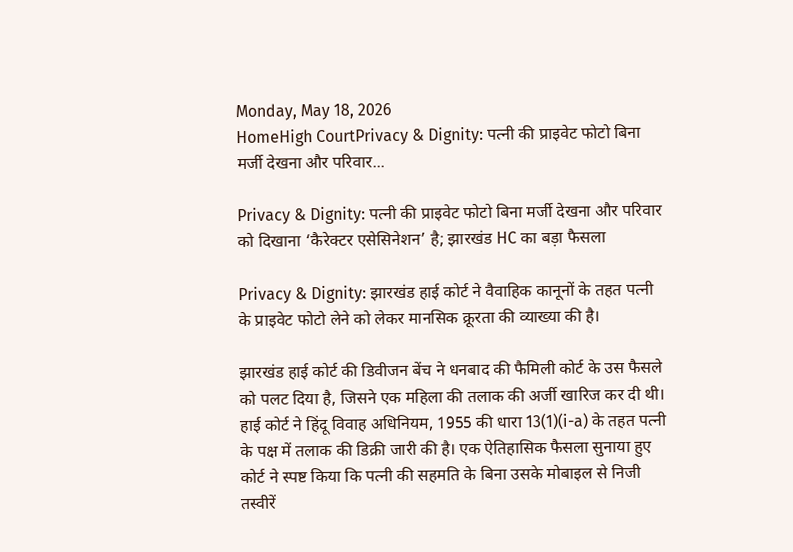Monday, May 18, 2026
HomeHigh CourtPrivacy & Dignity: पत्नी की प्राइवेट फोटो बिना मर्जी देखना और परिवार...

Privacy & Dignity: पत्नी की प्राइवेट फोटो बिना मर्जी देखना और परिवार को दिखाना ‘कैरेक्टर एसेसिनेशन’ है; झारखंड HC का बड़ा फैसला

Privacy & Dignity: झारखंड हाई कोर्ट ने वैवाहिक कानूनों के तहत पत्नी के प्राइवेट फोटो लेने को लेकर मानसिक क्रूरता की व्याख्या की है।

झारखंड हाई कोर्ट की डिवीजन बेंच ने धनबाद की फैमिली कोर्ट के उस फैसले को पलट दिया है, जिसने एक महिला की तलाक की अर्जी खारिज कर दी थी। हाई कोर्ट ने हिंदू विवाह अधिनियम, 1955 की धारा 13(1)(i-a) के तहत पत्नी के पक्ष में तलाक की डिक्री जारी की है। एक ऐतिहासिक फैसला सुनाया हुए कोर्ट ने स्पष्ट किया कि पत्नी की सहमति के बिना उसके मोबाइल से निजी तस्वीरें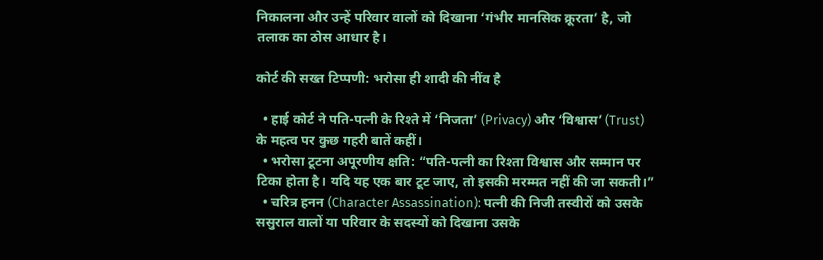निकालना और उन्हें परिवार वालों को दिखाना ‘गंभीर मानसिक क्रूरता’ है, जो तलाक का ठोस आधार है।

कोर्ट की सख्त टिप्पणी: भरोसा ही शादी की नींव है

  • हाई कोर्ट ने पति-पत्नी के रिश्ते में ‘निजता’ (Privacy) और ‘विश्वास’ (Trust) के महत्व पर कुछ गहरी बातें कहीं।
  • भरोसा टूटना अपूरणीय क्षति: “पति-पत्नी का रिश्ता विश्वास और सम्मान पर टिका होता है। यदि यह एक बार टूट जाए, तो इसकी मरम्मत नहीं की जा सकती।”
  • चरित्र हनन (Character Assassination): पत्नी की निजी तस्वीरों को उसके ससुराल वालों या परिवार के सदस्यों को दिखाना उसके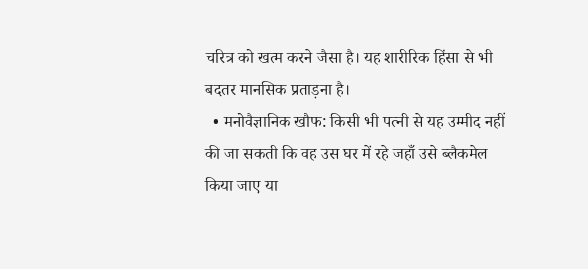चरित्र को खत्म करने जैसा है। यह शारीरिक हिंसा से भी बदतर मानसिक प्रताड़ना है।
  • मनोवैज्ञानिक खौफ: किसी भी पत्नी से यह उम्मीद नहीं की जा सकती कि वह उस घर में रहे जहाँ उसे ब्लैकमेल किया जाए या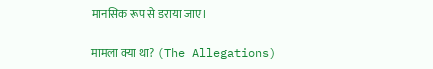मानसिक रूप से डराया जाए।

मामला क्या था? (The Allegations)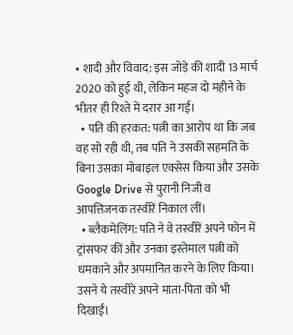• शादी और विवाद: इस जोड़े की शादी 13 मार्च 2020 को हुई थी, लेकिन महज दो महीने के भीतर ही रिश्ते में दरार आ गई।
  • पति की हरकत: पत्नी का आरोप था कि जब वह सो रही थी, तब पति ने उसकी सहमति के बिना उसका मोबाइल एक्सेस किया और उसके Google Drive से पुरानी निजी व आपत्तिजनक तस्वीरें निकाल लीं।
  • ब्लैकमेलिंग: पति ने वे तस्वीरें अपने फोन में ट्रांसफर कीं और उनका इस्तेमाल पत्नी को धमकाने और अपमानित करने के लिए किया। उसने ये तस्वीरें अपने माता-पिता को भी दिखाईं।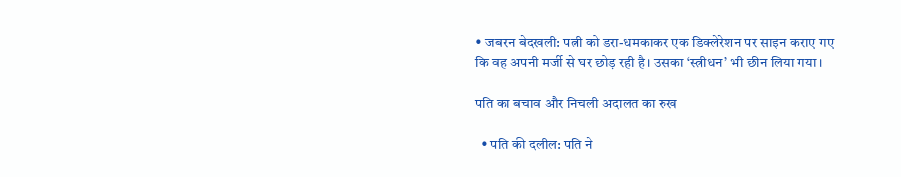• जबरन बेदखली: पत्नी को डरा-धमकाकर एक डिक्लेरेशन पर साइन कराए गए कि वह अपनी मर्जी से घर छोड़ रही है। उसका ‘स्त्रीधन’ भी छीन लिया गया।

पति का बचाव और निचली अदालत का रुख

  • पति की दलील: पति ने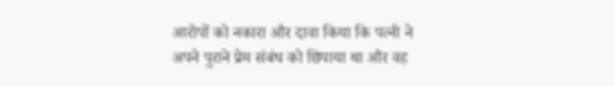आरोपों को नकारा और दावा किया कि पत्नी ने अपने पुराने प्रेम संबंध को छिपाया था और वह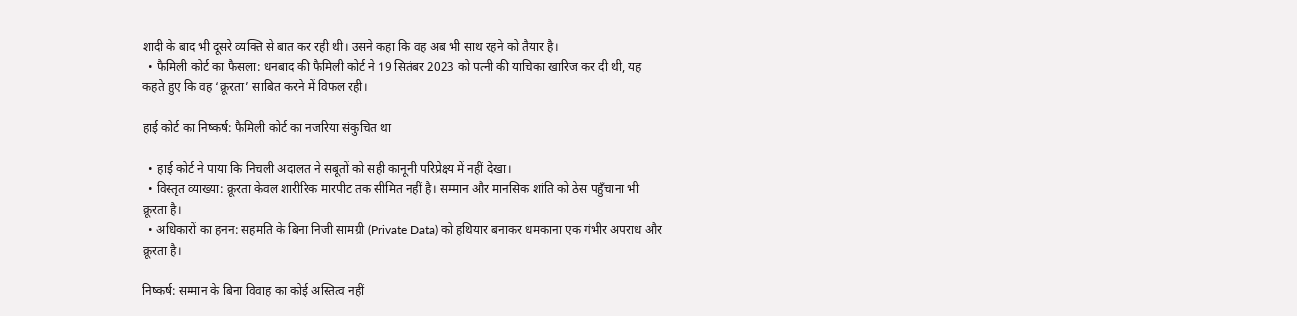शादी के बाद भी दूसरे व्यक्ति से बात कर रही थी। उसने कहा कि वह अब भी साथ रहने को तैयार है।
  • फैमिली कोर्ट का फैसला: धनबाद की फैमिली कोर्ट ने 19 सितंबर 2023 को पत्नी की याचिका खारिज कर दी थी, यह कहते हुए कि वह ‘क्रूरता’ साबित करने में विफल रही।

हाई कोर्ट का निष्कर्ष: फैमिली कोर्ट का नजरिया संकुचित था

  • हाई कोर्ट ने पाया कि निचली अदालत ने सबूतों को सही कानूनी परिप्रेक्ष्य में नहीं देखा।
  • विस्तृत व्याख्या: क्रूरता केवल शारीरिक मारपीट तक सीमित नहीं है। सम्मान और मानसिक शांति को ठेस पहुँचाना भी क्रूरता है।
  • अधिकारों का हनन: सहमति के बिना निजी सामग्री (Private Data) को हथियार बनाकर धमकाना एक गंभीर अपराध और क्रूरता है।

निष्कर्ष: सम्मान के बिना विवाह का कोई अस्तित्व नहीं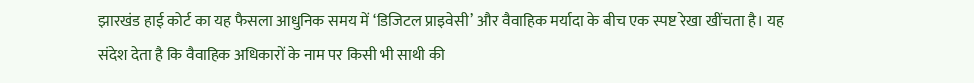झारखंड हाई कोर्ट का यह फैसला आधुनिक समय में ‘डिजिटल प्राइवेसी’ और वैवाहिक मर्यादा के बीच एक स्पष्ट रेखा खींचता है। यह संदेश देता है कि वैवाहिक अधिकारों के नाम पर किसी भी साथी की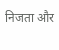निजता और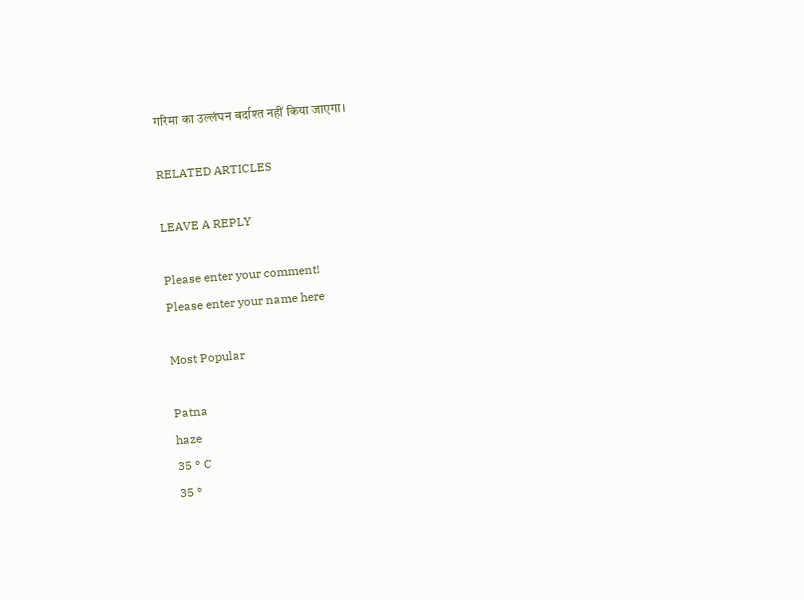गरिमा का उल्लंघन बर्दाश्त नहीं किया जाएगा।

RELATED ARTICLES

LEAVE A REPLY

Please enter your comment!
Please enter your name here

Most Popular

Patna
haze
35 ° C
35 °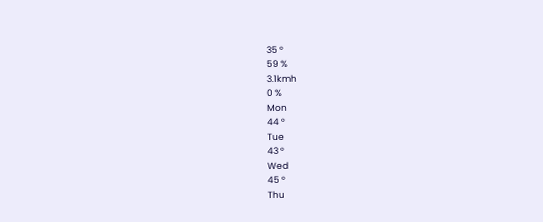35 °
59 %
3.1kmh
0 %
Mon
44 °
Tue
43 °
Wed
45 °
Thu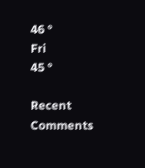46 °
Fri
45 °

Recent Comments